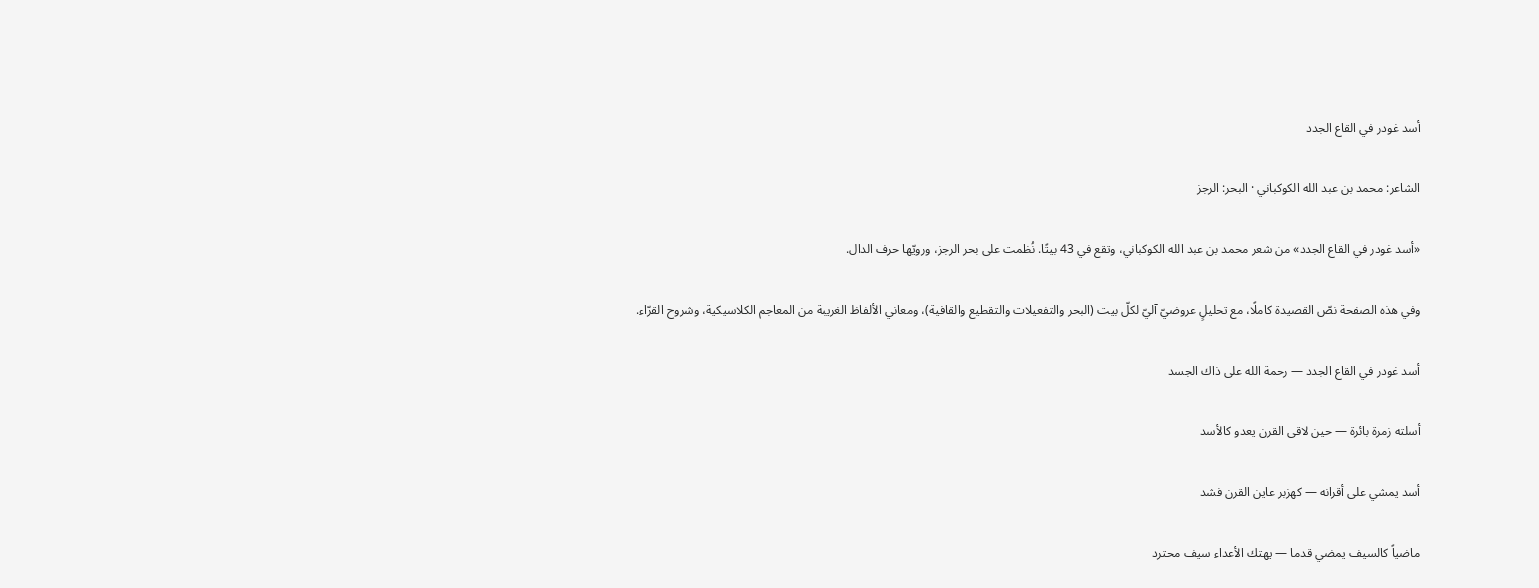أسد غودر في القاع الجدد

الشاعر: محمد بن عبد الله الكوكباني · البحر: الرجز

«أسد غودر في القاع الجدد» من شعر محمد بن عبد الله الكوكباني، وتقع في 43 بيتًا. نُظمت على بحر الرجز، ورويّها حرف الدال.

وفي هذه الصفحة نصّ القصيدة كاملًا، مع تحليلٍ عروضيّ آليّ لكلّ بيت (البحر والتفعيلات والتقطيع والقافية)، ومعاني الألفاظ الغريبة من المعاجم الكلاسيكية، وشروح القرّاء.

أسد غودر في القاع الجدد — رحمة الله على ذاك الجسد

أسلته زمرة بائرة — حين لاقى القرن يعدو كالأسد

أسد يمشي على أقرانه — كهزبر عاين القرن فشد

ماضياً كالسيف يمضي قدما — يهتك الأعداء سيف محترد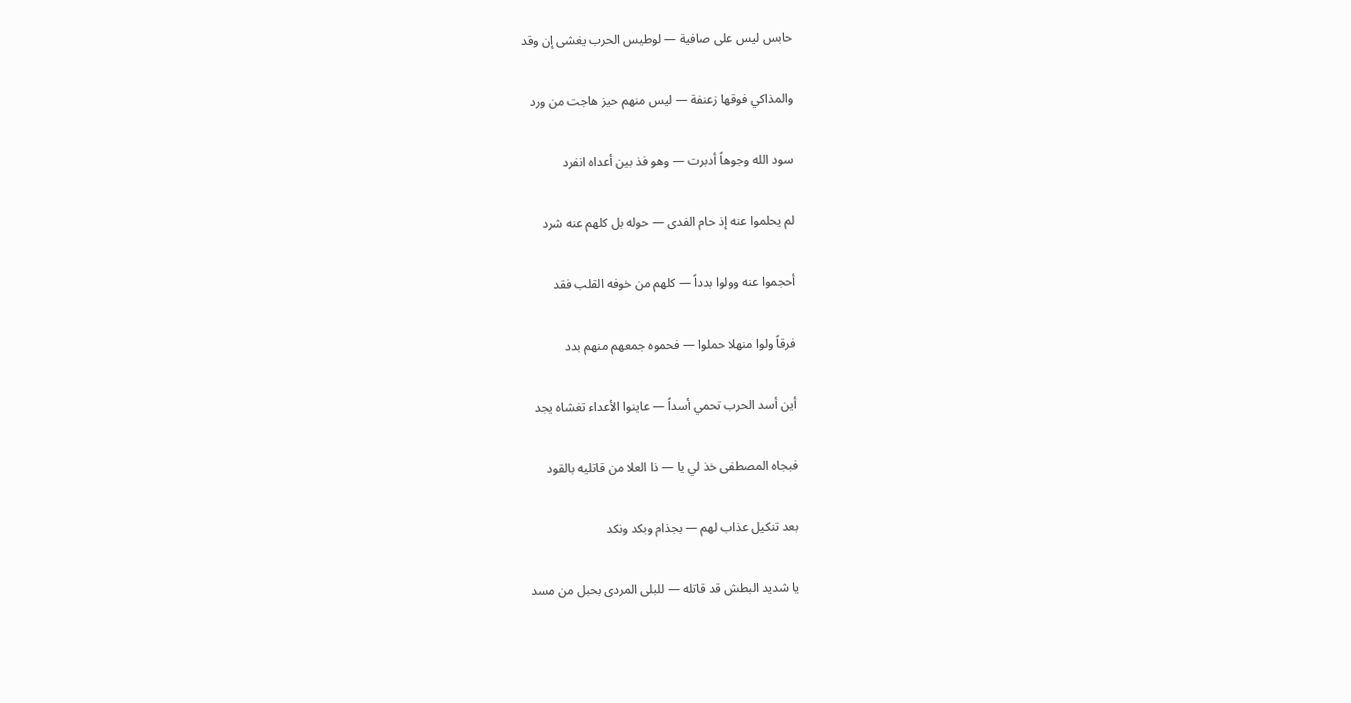حابس ليس على صافية — لوطيس الحرب يغشى إن وقد

والمذاكي فوقها زعنفة — ليس منهم حيز هاجت من ورد

سود الله وجوهاً أدبرت — وهو فذ بين أعداه انفرد

لم يحلموا عنه إذ حام الفدى — حوله بل كلهم عنه شرد

أحجموا عنه وولوا بدداً — كلهم من خوفه القلب فقد

فرقاً ولوا منهلا حملوا — فحموه جمعهم منهم بدد

أين أسد الحرب تحمي أسداً — عاينوا الأعداء تغشاه يجد

فبجاه المصطفى خذ لي يا — ذا العلا من قاتليه بالقود

بعد تنكيل عذاب لهم — بجذام وبكد ونكد

يا شديد البطش قد قاتله — للبلى المردى بحبل من مسد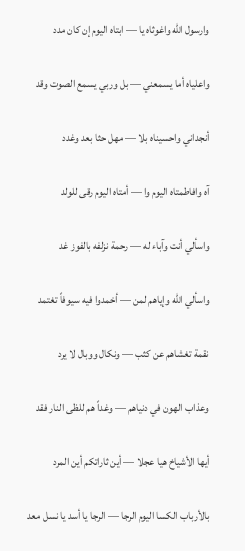وارسول الله واغوثاه يا — ابتاه اليوم إن كان مدد

واعلياه أما يسمعني — بل وربي يسمع الصوت وقد

أنجداني واحسيناه بلا — مهل حثا بعد وغدد

آه وافاطمتاه اليوم وا — أمتاه اليوم رقى للولد

واسألي أنت وآباء له — رحمة نزلفه بالفوز غد

واسألي الله وإياهم لمن — أخمدوا فيه سيوفاً تغتمد

نقمة تغشاهم عن كثب — ونكال ووبال لا يرد

وعذاب الهون في دنياهم — وغداً هم للظى النار فقد

أيها الأشياخ هيا عجلا — أين ثاراتكم أين المرد

بالأرباب الكسا اليوم الرجا — الرجا يا أسد يا نسل معد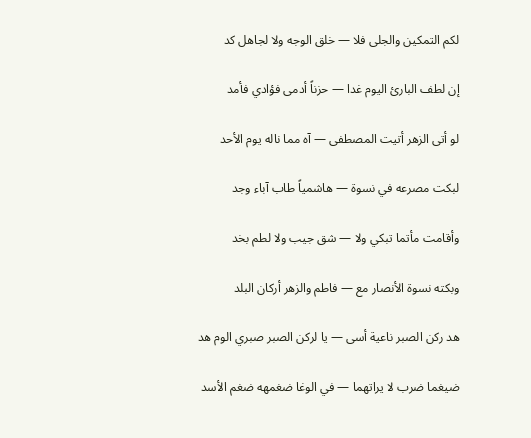لكم التمكين والجلى فلا — خلق الوجه ولا لجاهل كد

إن لطف البارئ اليوم غدا — حزناً أدمى فؤادي فأمد

لو أتى الزهر أتيت المصطفى — آه مما ناله يوم الأحد

لبكت مصرعه في نسوة — هاشمياً طاب آباء وجد

وأقامت مأتما تبكي ولا — شق جيب ولا لطم بخد

وبكته نسوة الأنصار مع — فاطم والزهر أركان البلد

هد ركن الصبر ناعية أسى — يا لركن الصبر صبري الوم هد

ضيغما ضرب لا يراتهما — في الوغا ضغمهه ضغم الأسد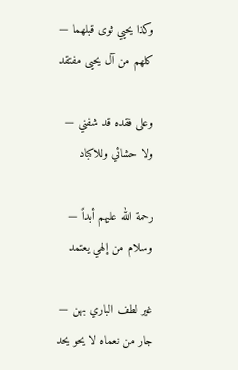وكذا يحيي ثوى قبلهما — كلهم من آل يحيى مفتقد

وعلى فقده قد شفني — ولا حشائي وللاكباد

رحمة الله عليهم أبداً — وسلام من إلهي يعتمد

غير لطف الباري بهن — جار من نعماه لا يحو يحد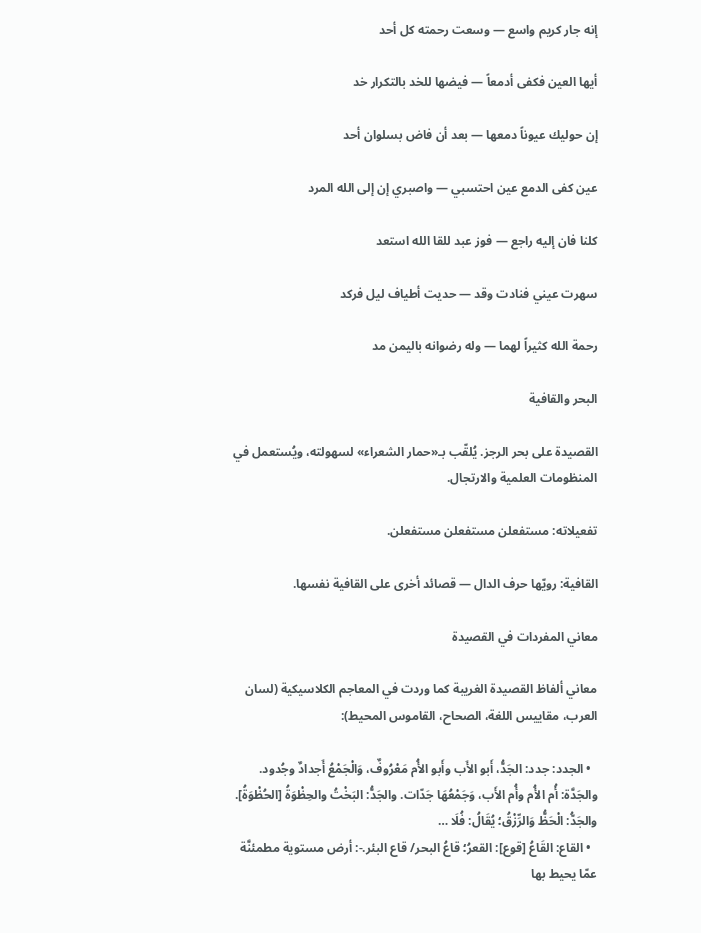إنه جار كريم واسع — وسعت رحمته كل أحد

أيها العين فكفى أدمعاً — فيضها للخد بالتكرار خد

إن حوليك عيوناً دمعها — بعد أن فاض بسلوان أحد

عين كفى الدمع عين احتسبي — واصبري إن إلى الله المرد

كلنا فان إليه راجع — فوز عبد للقا الله استعد

سهرت عيني فنادت وقد — حديت أطياف ليل فركد

رحمة الله كثيراً لهما — وله رضوانه باليمن مد

البحر والقافية

القصيدة على بحر الرجز. يُلقّب بـ«حمار الشعراء» لسهولته، ويُستعمل في المنظومات العلمية والارتجال.

تفعيلاته: مستفعلن مستفعلن مستفعلن.

القافية: رويّها حرف الدال — قصائد أخرى على القافية نفسها.

معاني المفردات في القصيدة

معاني ألفاظ القصيدة الغريبة كما وردت في المعاجم الكلاسيكية (لسان العرب، مقاييس اللغة، الصحاح، القاموس المحيط):

  • الجدد: جدد: الجَدُّ، أَبو الأَب وأَبو الأُم مَعْرُوفٌ، وَالْجَمْعُ أَجدادٌ وجُدود. والجَدَّة: أُم الأُم وأُم الأَب، وَجَمْعُهَا جَدّات. والجَدُّ: البَخْتُ والحِظْوَةُ [الحُظْوَةُ]. والجَدُّ: الْحَظُّ وَالرِّزْقُ؛ يُقَالُ: فُلَا …
  • القاع: القَاعُ [قوع]: القعرُ؛ قاعُ البحر/ قاع البئر.-: أرض مستوية مطمئنَّة عمّا يحيط بها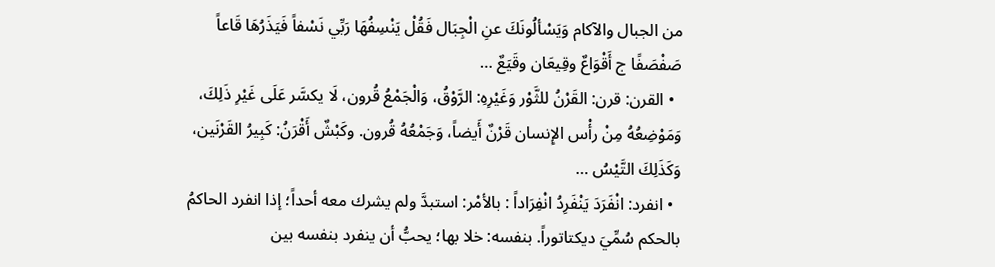من الجبال والآكام وَيَسْألُونَكَ عنِ الْجِبَال فَقُلْ يَنْسِفُهَا رَبِّي نَسْفاً فَيَذَرُهَا قَاعاً صَفْصَفًا ج أَقْوَاعٌ وقِيعَان وقَيَعٌ …
  • القرن: قرن: القَرْنُ للثَّوْر وَغَيْرِهِ: الرَّوْقُ، وَالْجَمْعُ قُرون، لَا يكسَّر عَلَى غَيْرِ ذَلِكَ، وَمَوْضِعُهُ مِنْ رأْس الإِنسان قَرْنٌ أَيضاً، وَجَمْعُهُ قُرون. وكَبْشٌ أَقْرَنُ: كَبِيرُ القَرْنَين، وَكَذَلِكَ التَّيْسُ …
  • انفرد: انْفَرَدَ يَنْفَرِدُ انْفِرَاداً : بالأمْر: استبدَّ ولم يشرك معه أحداً؛ إذا انفرد الحاكمُ بالحكم سُمِّيَ ديكتاتوراً. بنفسه: خلا بها؛ يحبُّ أن ينفرد بنفسه بين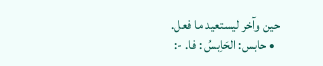حين وآخر ليستعيد ما فعل.
  • حابس: الحَاِبسُ : فا. -: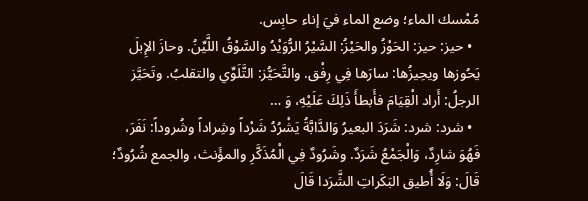مُمْسك الماء؛ وضع الماء فيَ إناء حابِس.
  • حيز: حيز: الحَوْزُ والحَيْزُ: السَّيْرُ الرُّوَيْدُ والسَّوْقُ اللَّيِّنُ. وحازَ الإِبلَ يَحُوزها ويحِيزُها: سارَها فِي رِفْق. والتَّحَيُّز: التَّلَوِّي والتقلبُ. وتَحَيَّز الرجلُ: أَراد الْقِيَامَ فأَبطأَ ذَلِكَ عَلَيْهِ، وَ …
  • شرد: شرد: شَرَدَ البعيرُ وَالدَّابَّةُ يَشْرُدُ شَرْداً وشِراداً وشُروداً: نَفَرَ، فَهُوَ شارِدٌ، وَالْجَمْعُ شَرَدٌ. وشَرُودٌ فِي الْمُذَكَّرِ والمؤَنث، والجمع شُرُودٌ؛ قَالَ: وَلَا أُطيق البَكَراتِ الشَّرَدا قَالَ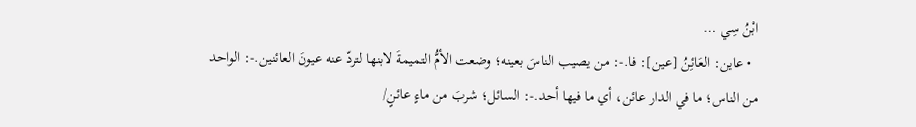ابْنُ سِي …
  • عاين: العَائِنُ [عين]: فا.-: من يصيب الناسَ بعينه؛ وضعت الأمُّ التميمةَ لابنها لتردّ عنه عيونَ العائنين.-: الواحد من الناس؛ ما في الدار عائن، أي ما فيها أحد.-: السائل؛ شربَ من ماءٍ عائنٍ/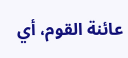عائنة القوم، أي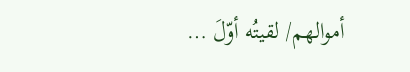أموالهم/ لقيتُه أوّلَ …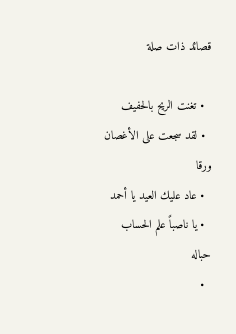قصائد ذات صلة

  • تغنت الريح بالحفيف
  • لقد سجعت على الأغصان ورقا
  • عاد عليك العيد يا أحمد
  • يا ناصباً علم الحساب حباله
  •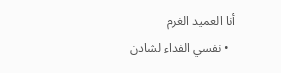أنا العميد الغرم
  • نفسي الفداء لشادن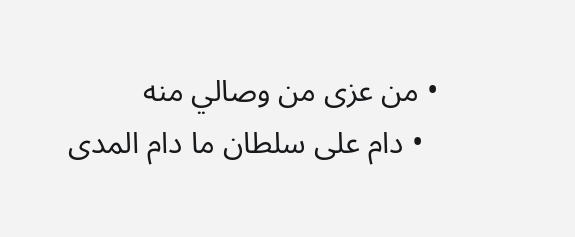• من عزى من وصالي منه
  • دام على سلطان ما دام المدى